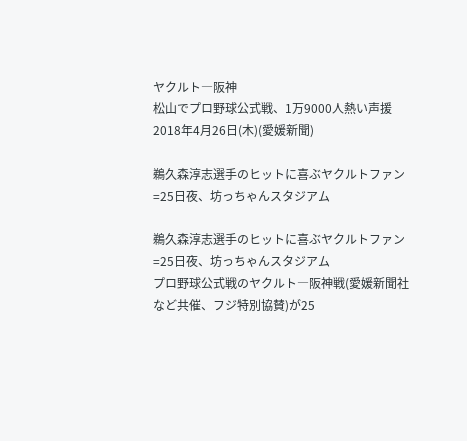ヤクルト―阪神
松山でプロ野球公式戦、1万9000人熱い声援
2018年4月26日(木)(愛媛新聞)

鵜久森淳志選手のヒットに喜ぶヤクルトファン=25日夜、坊っちゃんスタジアム

鵜久森淳志選手のヒットに喜ぶヤクルトファン=25日夜、坊っちゃんスタジアム
プロ野球公式戦のヤクルト―阪神戦(愛媛新聞社など共催、フジ特別協賛)が25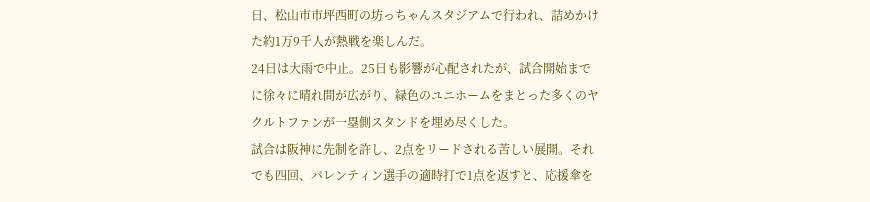日、松山市市坪西町の坊っちゃんスタジアムで行われ、詰めかけた約1万9千人が熱戦を楽しんだ。
24日は大雨で中止。25日も影響が心配されたが、試合開始までに徐々に晴れ間が広がり、緑色のユニホームをまとった多くのヤクルトファンが一塁側スタンドを埋め尽くした。
試合は阪神に先制を許し、2点をリードされる苦しい展開。それでも四回、バレンティン選手の適時打で1点を返すと、応援傘を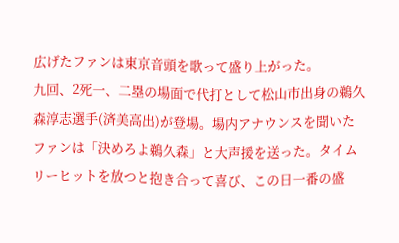広げたファンは東京音頭を歌って盛り上がった。
九回、2死一、二塁の場面で代打として松山市出身の鵜久森淳志選手(済美高出)が登場。場内アナウンスを聞いたファンは「決めろよ鵜久森」と大声援を送った。タイムリーヒットを放つと抱き合って喜び、この日一番の盛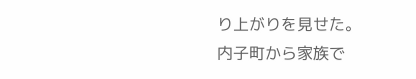り上がりを見せた。
内子町から家族で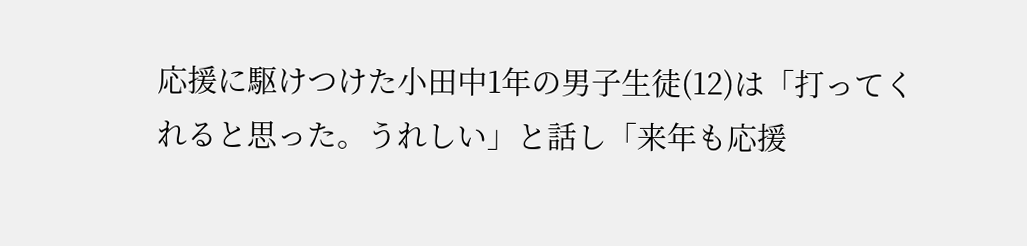応援に駆けつけた小田中1年の男子生徒(12)は「打ってくれると思った。うれしい」と話し「来年も応援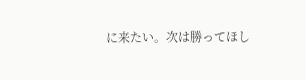に来たい。次は勝ってほし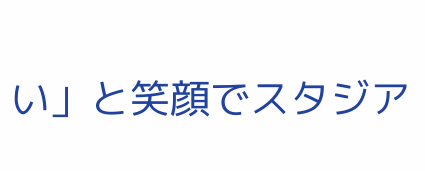い」と笑顔でスタジア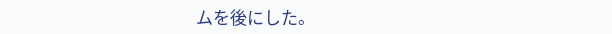ムを後にした。